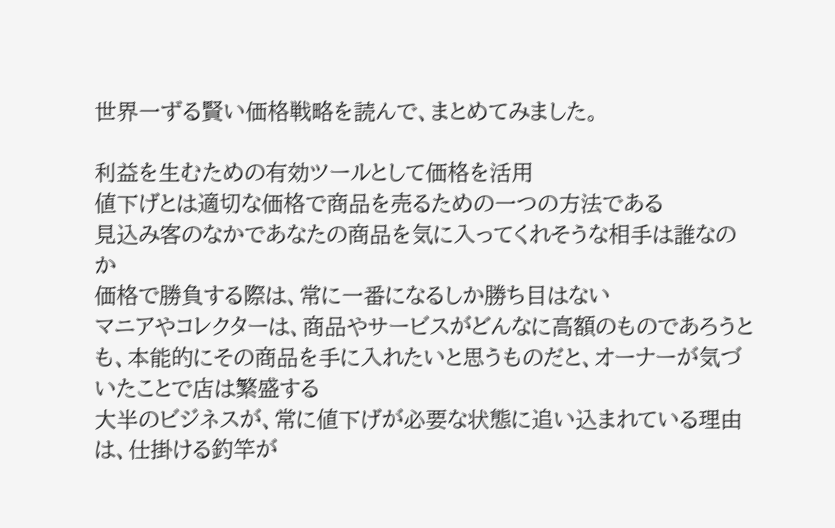世界一ずる賢い価格戦略を読んで、まとめてみました。

利益を生むための有効ツールとして価格を活用
値下げとは適切な価格で商品を売るための一つの方法である
見込み客のなかであなたの商品を気に入ってくれそうな相手は誰なのか
価格で勝負する際は、常に一番になるしか勝ち目はない
マニアやコレクターは、商品やサービスがどんなに高額のものであろうとも、本能的にその商品を手に入れたいと思うものだと、オーナーが気づいたことで店は繁盛する
大半のビジネスが、常に値下げが必要な状態に追い込まれている理由は、仕掛ける釣竿が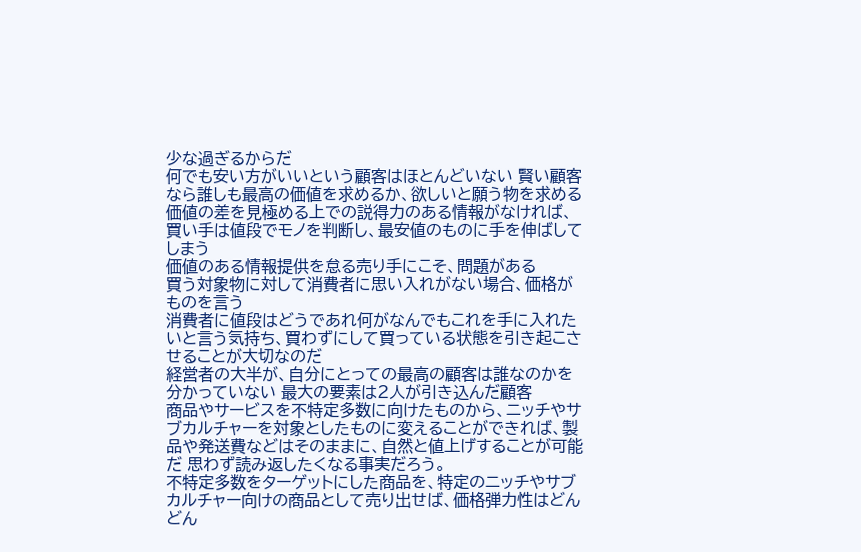少な過ぎるからだ
何でも安い方がいいという顧客はほとんどいない 賢い顧客なら誰しも最高の価値を求めるか、欲しいと願う物を求める
価値の差を見極める上での説得力のある情報がなければ、買い手は値段でモノを判断し、最安値のものに手を伸ばしてしまう
価値のある情報提供を怠る売り手にこそ、問題がある
買う対象物に対して消費者に思い入れがない場合、価格がものを言う
消費者に値段はどうであれ何がなんでもこれを手に入れたいと言う気持ち、買わずにして買っている状態を引き起こさせることが大切なのだ
経営者の大半が、自分にとっての最高の顧客は誰なのかを分かっていない 最大の要素は2人が引き込んだ顧客
商品やサービスを不特定多数に向けたものから、ニッチやサブカルチャーを対象としたものに変えることができれば、製品や発送費などはそのままに、自然と値上げすることが可能だ 思わず読み返したくなる事実だろう。
不特定多数をターゲットにした商品を、特定のニッチやサブカルチャー向けの商品として売り出せば、価格弾力性はどんどん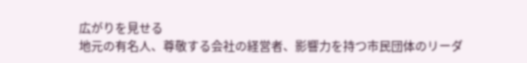広がりを見せる
地元の有名人、尊敬する会社の経営者、影響力を持つ市民団体のリーダ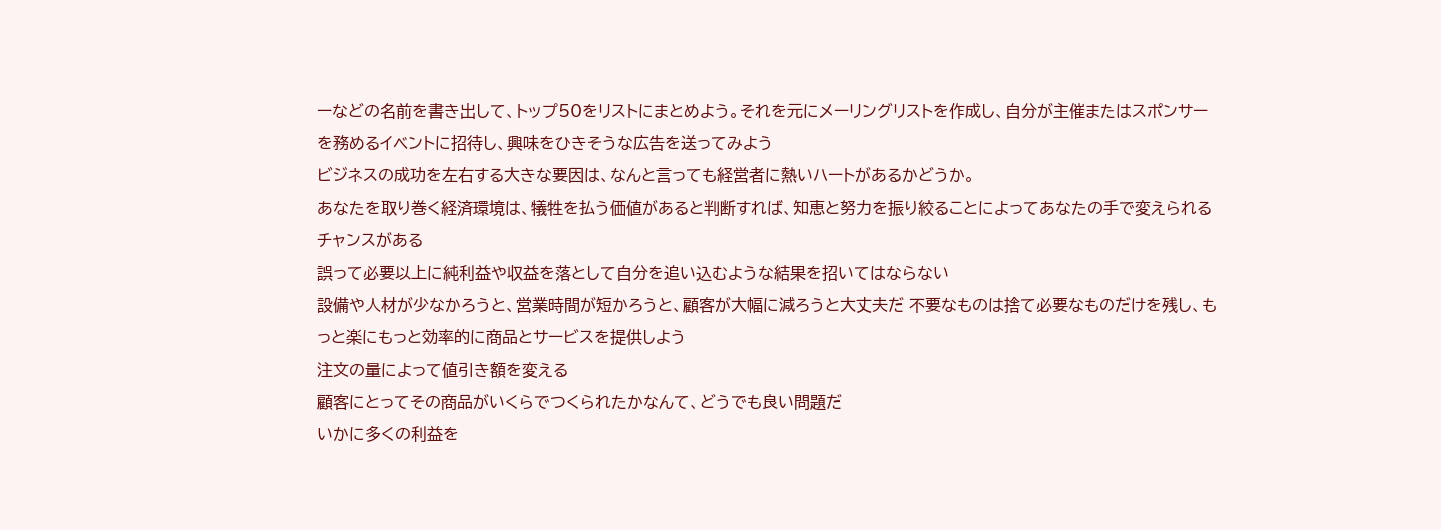ーなどの名前を書き出して、トップ50をリストにまとめよう。それを元にメーリングリストを作成し、自分が主催またはスポンサーを務めるイベントに招待し、興味をひきそうな広告を送ってみよう
ビジネスの成功を左右する大きな要因は、なんと言っても経営者に熱いハートがあるかどうか。
あなたを取り巻く経済環境は、犠牲を払う価値があると判断すれば、知恵と努力を振り絞ることによってあなたの手で変えられるチャンスがある
誤って必要以上に純利益や収益を落として自分を追い込むような結果を招いてはならない
設備や人材が少なかろうと、営業時間が短かろうと、顧客が大幅に減ろうと大丈夫だ 不要なものは捨て必要なものだけを残し、もっと楽にもっと効率的に商品とサービスを提供しよう
注文の量によって値引き額を変える
顧客にとってその商品がいくらでつくられたかなんて、どうでも良い問題だ
いかに多くの利益を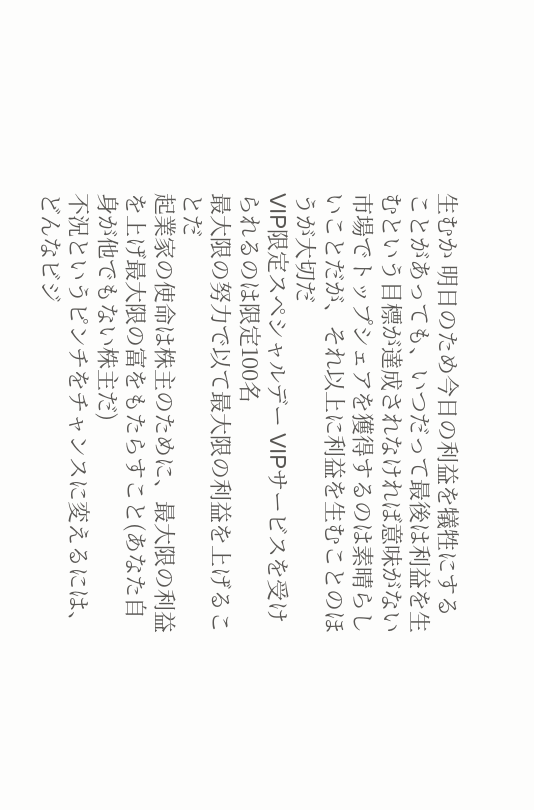生むか 明日のため今日の利益を犠牲にすることがあっても、いつだって最後は利益を生むという目標が達成されなければ意味がない
市場でトップシェアを獲得するのは素晴らしいことだが、それ以上に利益を生むことのほうが大切だ
VIP限定スペシャルデー VIPサービスを受けられるのは限定100名
最大限の努力で以て最大限の利益を上げることだ
起業家の使命は株主のために、最大限の利益を上げ最大限の富をもたらすこと(あなた自身が他でもない株主だ)
不況というピンチをチャンスに変えるには、どんなビジ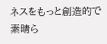ネスをもっと創造的で素晴ら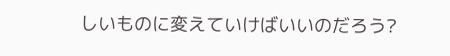しいものに変えていけばいいのだろう?